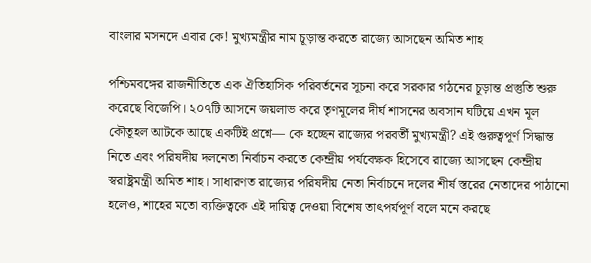বাংলার মসনদে এবার কে! মুখ্যমন্ত্রীর নাম চূড়ান্ত করতে রাজ্যে আসছেন অমিত শাহ

পশ্চিমবঙ্গের রাজনীতিতে এক ঐতিহাসিক পরিবর্তনের সূচনা করে সরকার গঠনের চূড়ান্ত প্রস্তুতি শুরু করেছে বিজেপি। ২০৭টি আসনে জয়লাভ করে তৃণমূলের দীর্ঘ শাসনের অবসান ঘটিয়ে এখন মূল কৌতূহল আটকে আছে একটিই প্রশ্নে— কে হচ্ছেন রাজ্যের পরবর্তী মুখ্যমন্ত্রী? এই গুরুত্বপূর্ণ সিদ্ধান্ত নিতে এবং পরিষদীয় দলনেতা নির্বাচন করতে কেন্দ্রীয় পর্যবেক্ষক হিসেবে রাজ্যে আসছেন কেন্দ্রীয় স্বরাষ্ট্রমন্ত্রী অমিত শাহ। সাধারণত রাজ্যের পরিষদীয় নেতা নির্বাচনে দলের শীর্ষ স্তরের নেতাদের পাঠানো হলেও, শাহের মতো ব্যক্তিত্বকে এই দায়িত্ব দেওয়া বিশেষ তাৎপর্যপূর্ণ বলে মনে করছে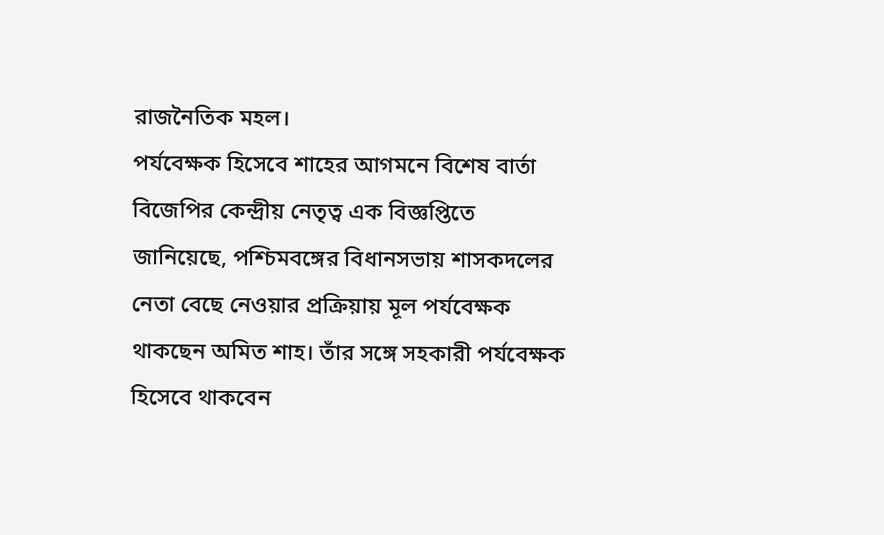রাজনৈতিক মহল।
পর্যবেক্ষক হিসেবে শাহের আগমনে বিশেষ বার্তা
বিজেপির কেন্দ্রীয় নেতৃত্ব এক বিজ্ঞপ্তিতে জানিয়েছে, পশ্চিমবঙ্গের বিধানসভায় শাসকদলের নেতা বেছে নেওয়ার প্রক্রিয়ায় মূল পর্যবেক্ষক থাকছেন অমিত শাহ। তাঁর সঙ্গে সহকারী পর্যবেক্ষক হিসেবে থাকবেন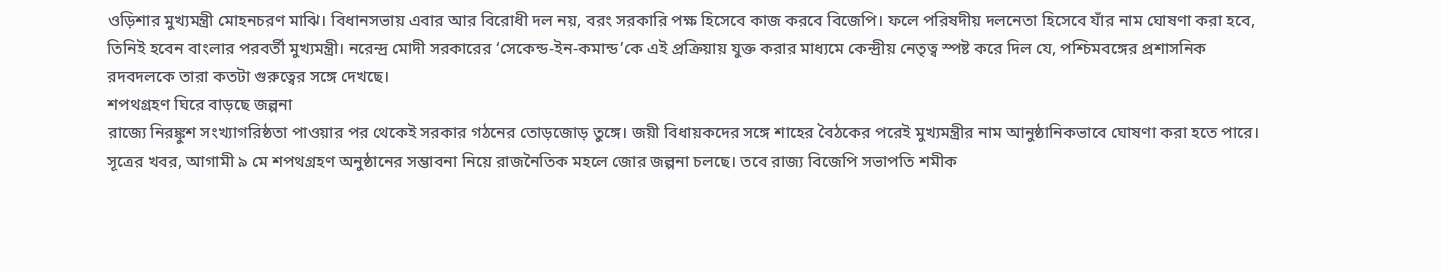ওড়িশার মুখ্যমন্ত্রী মোহনচরণ মাঝি। বিধানসভায় এবার আর বিরোধী দল নয়, বরং সরকারি পক্ষ হিসেবে কাজ করবে বিজেপি। ফলে পরিষদীয় দলনেতা হিসেবে যাঁর নাম ঘোষণা করা হবে, তিনিই হবেন বাংলার পরবর্তী মুখ্যমন্ত্রী। নরেন্দ্র মোদী সরকারের ‘সেকেন্ড-ইন-কমান্ড’কে এই প্রক্রিয়ায় যুক্ত করার মাধ্যমে কেন্দ্রীয় নেতৃত্ব স্পষ্ট করে দিল যে, পশ্চিমবঙ্গের প্রশাসনিক রদবদলকে তারা কতটা গুরুত্বের সঙ্গে দেখছে।
শপথগ্রহণ ঘিরে বাড়ছে জল্পনা
রাজ্যে নিরঙ্কুশ সংখ্যাগরিষ্ঠতা পাওয়ার পর থেকেই সরকার গঠনের তোড়জোড় তুঙ্গে। জয়ী বিধায়কদের সঙ্গে শাহের বৈঠকের পরেই মুখ্যমন্ত্রীর নাম আনুষ্ঠানিকভাবে ঘোষণা করা হতে পারে। সূত্রের খবর, আগামী ৯ মে শপথগ্রহণ অনুষ্ঠানের সম্ভাবনা নিয়ে রাজনৈতিক মহলে জোর জল্পনা চলছে। তবে রাজ্য বিজেপি সভাপতি শমীক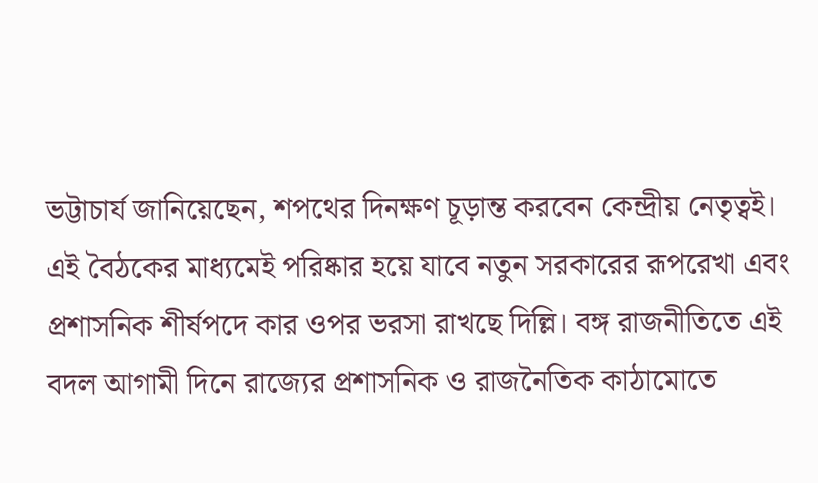ভট্টাচার্য জানিয়েছেন, শপথের দিনক্ষণ চূড়ান্ত করবেন কেন্দ্রীয় নেতৃত্বই। এই বৈঠকের মাধ্যমেই পরিষ্কার হয়ে যাবে নতুন সরকারের রূপরেখা এবং প্রশাসনিক শীর্ষপদে কার ওপর ভরসা রাখছে দিল্লি। বঙ্গ রাজনীতিতে এই বদল আগামী দিনে রাজ্যের প্রশাসনিক ও রাজনৈতিক কাঠামোতে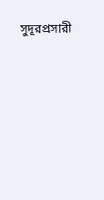সুদূরপ্রসারী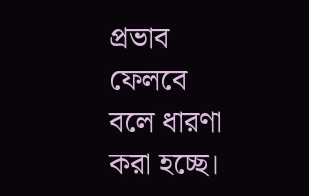প্রভাব ফেলবে বলে ধারণা করা হচ্ছে।